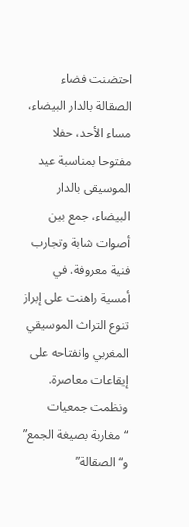احتضنت فضاء الصقالة بالدار البيضاء، مساء الأحد، حفلا مفتوحا بمناسبة عيد الموسيقى بالدار البيضاء، جمع بين أصوات شابة وتجارب فنية معروفة. في أمسية راهنت على إبراز تنوع التراث الموسيقي المغربي وانفتاحه على إيقاعات معاصرة.
ونظمت جمعيات “مغاربة بصيغة الجمع” و“الصقالة”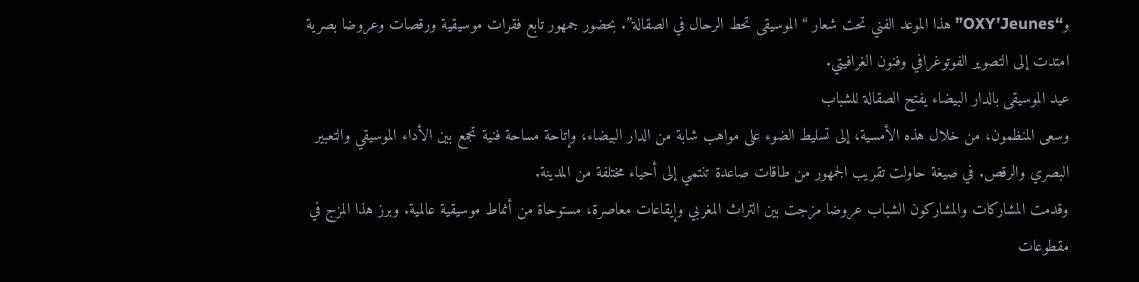و“OXY’Jeunes” هذا الموعد الفني تحت شعار “الموسيقى تحط الرحال في الصقالة”. بحضور جمهور تابع فقرات موسيقية ورقصات وعروضا بصرية امتدت إلى التصوير الفوتوغرافي وفنون الغرافيتي.
عيد الموسيقى بالدار البيضاء يفتح الصقالة للشباب
وسعى المنظمون، من خلال هذه الأمسية، إلى تسليط الضوء على مواهب شابة من الدار البيضاء، وإتاحة مساحة فنية تجمع بين الأداء الموسيقي والتعبير البصري والرقص. في صيغة حاولت تقريب الجمهور من طاقات صاعدة تنتمي إلى أحياء مختلفة من المدينة.
وقدمت المشاركات والمشاركون الشباب عروضا مزجت بين التراث المغربي وإيقاعات معاصرة، مستوحاة من أنماط موسيقية عالمية. وبرز هذا المزج في مقطوعات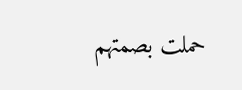حملت بصمتهم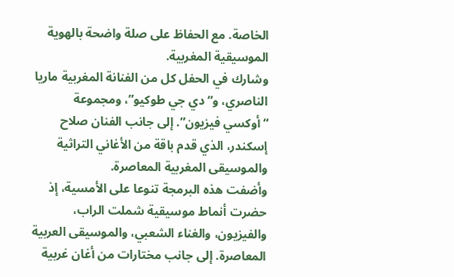الخاصة. مع الحفاظ على صلة واضحة بالهوية الموسيقية المغربية.
وشارك في الحفل كل من الفنانة المغربية ماريا الناصري، و“دي جي طوكيو”، ومجموعة “أوكسي فيزيون”. إلى جانب الفنان صلاح إسكندر، الذي قدم باقة من الأغاني التراثية والموسيقى المغربية المعاصرة.
وأضفت هذه البرمجة تنوعا على الأمسية، إذ حضرت أنماط موسيقية شملت الراب، والفيزيون، والغناء الشعبي، والموسيقى العربية المعاصرة. إلى جانب مختارات من أغان غربية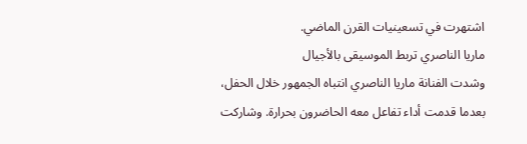اشتهرت في تسعينيات القرن الماضي.
ماريا الناصري تربط الموسيقى بالأجيال
وشدت الفنانة ماريا الناصري انتباه الجمهور خلال الحفل، بعدما قدمت أداء تفاعل معه الحاضرون بحرارة. وشاركت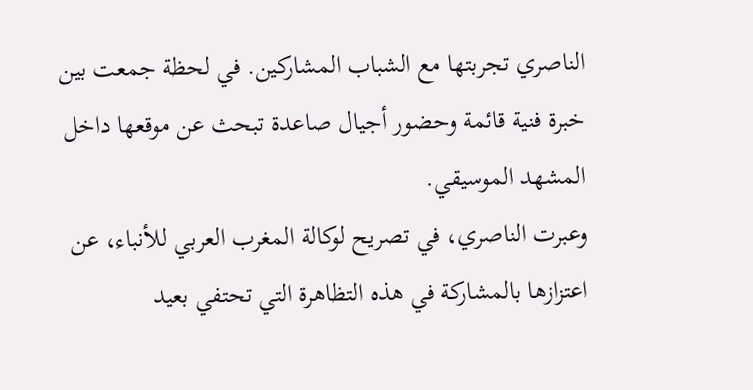الناصري تجربتها مع الشباب المشاركين. في لحظة جمعت بين خبرة فنية قائمة وحضور أجيال صاعدة تبحث عن موقعها داخل المشهد الموسيقي.
وعبرت الناصري، في تصريح لوكالة المغرب العربي للأنباء، عن اعتزازها بالمشاركة في هذه التظاهرة التي تحتفي بعيد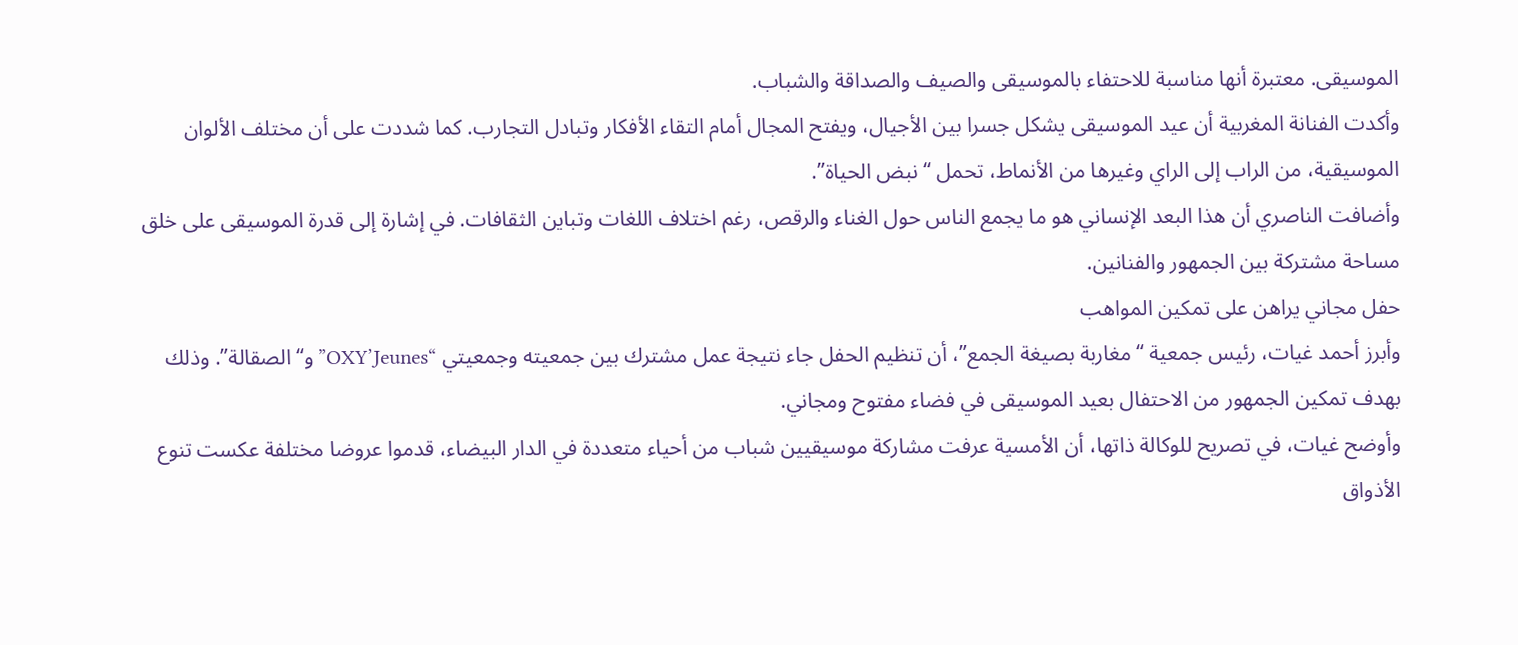الموسيقى. معتبرة أنها مناسبة للاحتفاء بالموسيقى والصيف والصداقة والشباب.
وأكدت الفنانة المغربية أن عيد الموسيقى يشكل جسرا بين الأجيال، ويفتح المجال أمام التقاء الأفكار وتبادل التجارب. كما شددت على أن مختلف الألوان الموسيقية، من الراب إلى الراي وغيرها من الأنماط، تحمل “نبض الحياة”.
وأضافت الناصري أن هذا البعد الإنساني هو ما يجمع الناس حول الغناء والرقص، رغم اختلاف اللغات وتباين الثقافات. في إشارة إلى قدرة الموسيقى على خلق مساحة مشتركة بين الجمهور والفنانين.
حفل مجاني يراهن على تمكين المواهب
وأبرز أحمد غيات، رئيس جمعية “مغاربة بصيغة الجمع”، أن تنظيم الحفل جاء نتيجة عمل مشترك بين جمعيته وجمعيتي “OXY’Jeunes” و“الصقالة”. وذلك بهدف تمكين الجمهور من الاحتفال بعيد الموسيقى في فضاء مفتوح ومجاني.
وأوضح غيات، في تصريح للوكالة ذاتها، أن الأمسية عرفت مشاركة موسيقيين شباب من أحياء متعددة في الدار البيضاء، قدموا عروضا مختلفة عكست تنوع الأذواق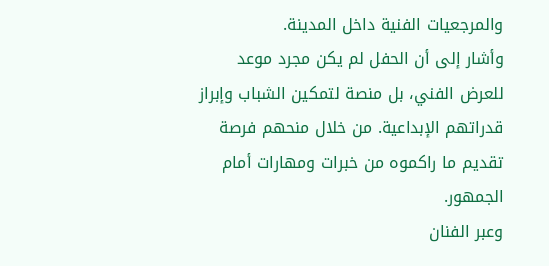والمرجعيات الفنية داخل المدينة.
وأشار إلى أن الحفل لم يكن مجرد موعد للعرض الفني، بل منصة لتمكين الشباب وإبراز قدراتهم الإبداعية. من خلال منحهم فرصة تقديم ما راكموه من خبرات ومهارات أمام الجمهور.
وعبر الفنان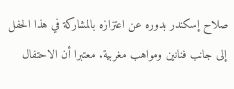صلاح إسكندر بدوره عن اعتزازه بالمشاركة في هذا الحفل إلى جانب فنانين ومواهب مغربية. معتبرا أن الاحتفال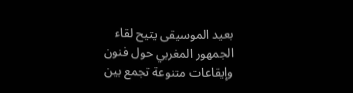بعيد الموسيقى يتيح لقاء الجمهور المغربي حول فنون وإيقاعات متنوعة تجمع بين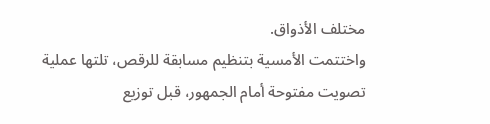مختلف الأذواق.
واختتمت الأمسية بتنظيم مسابقة للرقص، تلتها عملية تصويت مفتوحة أمام الجمهور، قبل توزيع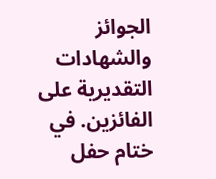الجوائز والشهادات التقديرية على الفائزين. في ختام حفل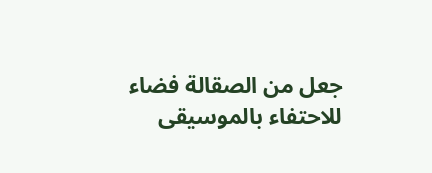جعل من الصقالة فضاء للاحتفاء بالموسيقى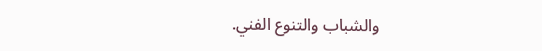والشباب والتنوع الفني.